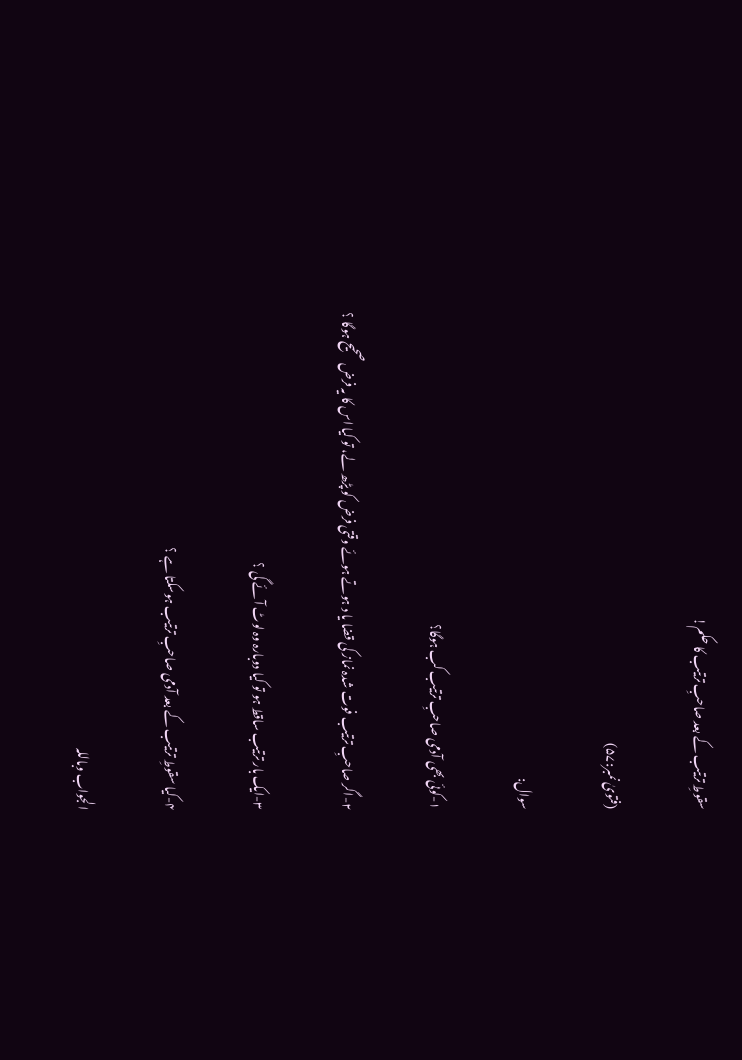سقوطِ ترتیب کے بعد صاحبِ ترتیب کا حکم!

(فتویٰ نمبر:۵۷)

سوال:

۱-کوئی بھی آدمی صاحبِ ترتیب کب ہوگا؟

۲-اگر صاحبِ ترتیب فوت شدہ نماز کی قضا یا د ہوتے ہوئے وقتی فرض کو پڑھ لے، تو کیا اس کا یہ فرض صحیح ہوگا ؟

۳-ایک بار ترتیب ساقط ہو تو کیا دوبارہ وہ لوٹ آئے گی ؟

۴-کیا سقوطِ ترتیب کے بعد آدمی صاحبِ ترتیب ہوسکتا ہے ؟

الجواب وباللہ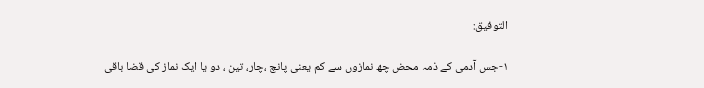التوفیق:

۱-جس آدمی کے ذمہ محض چھ نمازوں سے کم یعنی پانچ ،چار، تین ، دو یا ایک نماز کی قضا باقی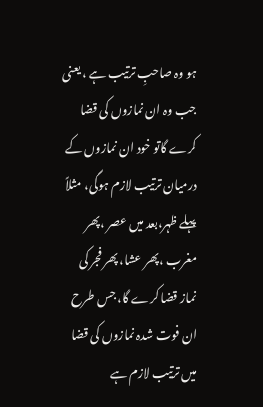ہو وہ صاحبِ ترتیب ہے ، یعنی جب وہ ان نمازوں کی قضا کرے گاتو خود ان نمازوں کے درمیان ترتیب لازم ہوگی، مثلاً پہلے ظہر،بعد میں عصر ،پھر مغرب ،پھر عشا، پھر فجر کی نماز قضا کرے گا، جس طرح ان فوت شدہ نمازوں کی قضا میں ترتیب لازم ہے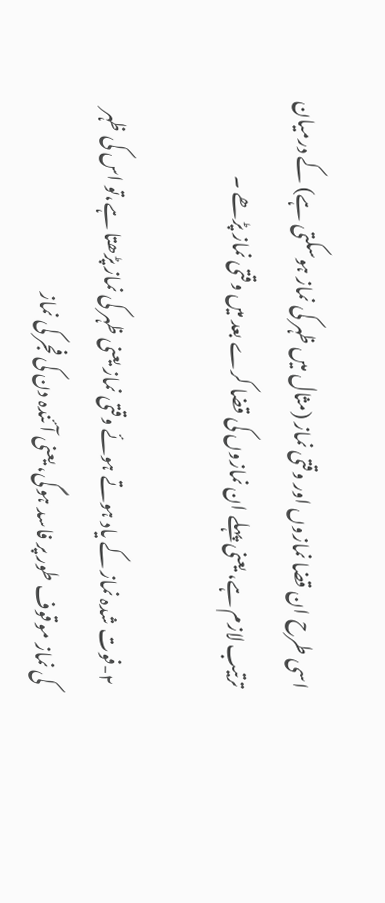اسی طرح ان قضا نمازوں اور وقتی نماز (مثال میں ظہر کی نماز ہوسکتی ہے) کے درمیان ترتیب لازم ہے، یعنی پہلے ان نمازوں کی قضا کرے بعد میں وقتی نماز پڑھے ۔

۲-فوت شدہ نماز کے یاد ہوتے ہوئے وقتی نماز یعنی ظہر کی نماز پڑھتا ہے،تو اس کی ظہر کی نماز موقوف طور پر فاسد ہوگی، یعنی آئندہ دن کی فجر کی نماز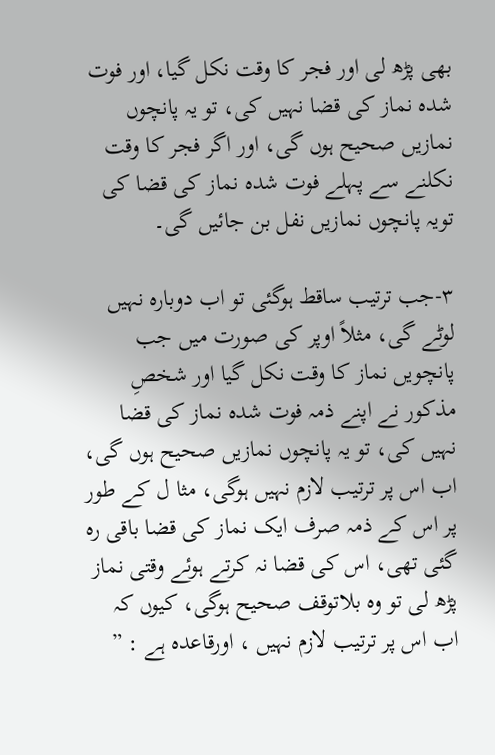بھی پڑھ لی اور فجر کا وقت نکل گیا، اور فوت شدہ نماز کی قضا نہیں کی، تو یہ پانچوں نمازیں صحیح ہوں گی، اور اگر فجر کا وقت نکلنے سے پہلے فوت شدہ نماز کی قضا کی تویہ پانچوں نمازیں نفل بن جائیں گی۔

۳-جب ترتیب ساقط ہوگئی تو اب دوبارہ نہیں لوٹے گی، مثلاً اوپر کی صورت میں جب پانچویں نماز کا وقت نکل گیا اور شخصِ مذکور نے اپنے ذمہ فوت شدہ نماز کی قضا نہیں کی، تو یہ پانچوں نمازیں صحیح ہوں گی، اب اس پر ترتیب لازم نہیں ہوگی، مثا ل کے طور پر اس کے ذمہ صرف ایک نماز کی قضا باقی رہ گئی تھی، اس کی قضا نہ کرتے ہوئے وقتی نماز پڑھ لی تو وہ بلاتوقف صحیح ہوگی، کیوں کہ اب اس پر ترتیب لازم نہیں ، اورقاعدہ ہے : ”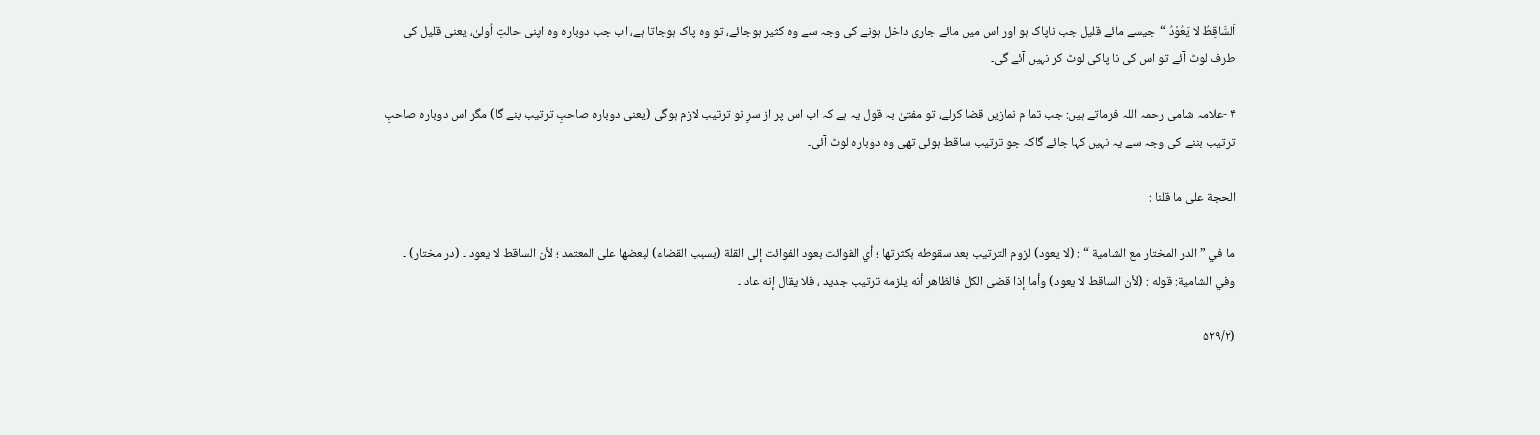اَلسَّاقِطُ لا یَعُوْدُ “جیسے مائے قلیل جب ناپاک ہو اور اس میں مائے جاری داخل ہونے کی وجہ سے وہ کثیر ہوجائے، تو وہ پاک ہوجاتا ہے، اب جب دوبارہ وہ اپنی حالتِ اُولیٰ، یعنی قلیل کی طرف لوٹ آئے تو اس کی نا پاکی لوٹ کر نہیں آئے گی۔

۴ -علامہ شامی رحمہ اللہ فرماتے ہیں: جب تما م نمازیں قضا کرلے، تو مفتیٰ بہ قول یہ ہے کہ اب اس پر از سرِ نو ترتیب لازم ہوگی (یعنی دوبارہ صاحبِ ترتیب بنے گا) مگر اس دوبارہ صاحبِ ترتیب بننے کی وجہ سے یہ نہیں کہا جائے گاکہ جو ترتیب ساقط ہوئی تھی وہ دوبارہ لوٹ آئی۔

الحجة علی ما قلنا :

ما في ” الدر المختار مع الشامیة “ : (لا یعود) لزوم الترتیب بعد سقوطه بکثرتها ؛ أي الفوائت بعود الفوائت إلی القلة (بسبب القضاء) لبعضها علی المعتمد ؛ لأن الساقط لا یعود ۔ (در مختار) ۔ وفي الشامیة: قوله : (لأن الساقط لا یعود) وأما إذا قضی الکل فالظاهر أنه یلزمه ترتیب جدید ، فلا یقال إنه عاد ۔

(۵۲۹/۲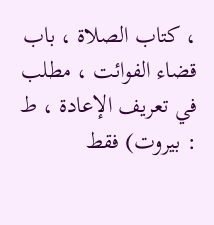، کتاب الصلاة ، باب قضاء الفوائت ، مطلب في تعریف الإعادة ، ط : بیروت) فقط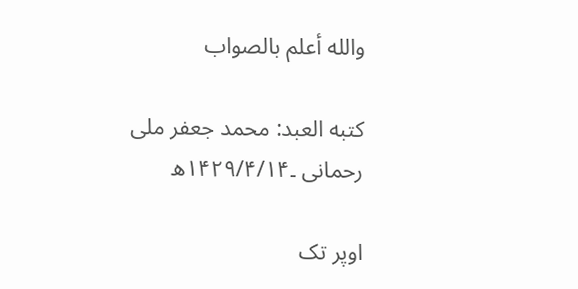والله أعلم بالصواب

کتبه العبد: محمد جعفر ملی رحمانی ۔۱۴۲۹/۴/۱۴ھ

اوپر تک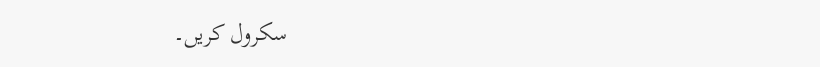سکرول کریں۔